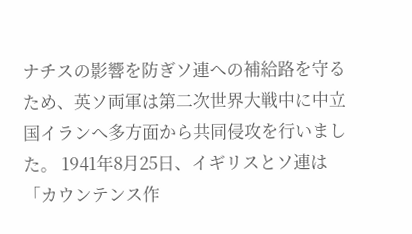ナチスの影響を防ぎソ連への補給路を守るため、英ソ両軍は第二次世界大戦中に中立国イランへ多方面から共同侵攻を行いました。 1941年8月25日、イギリスとソ連は「カウンテンス作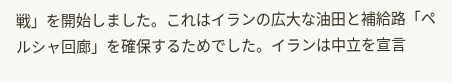戦」を開始しました。これはイランの広大な油田と補給路「ペルシャ回廊」を確保するためでした。イランは中立を宣言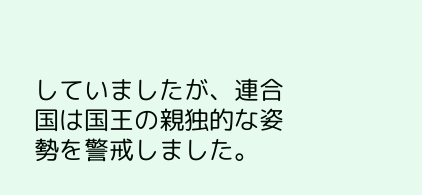していましたが、連合国は国王の親独的な姿勢を警戒しました。